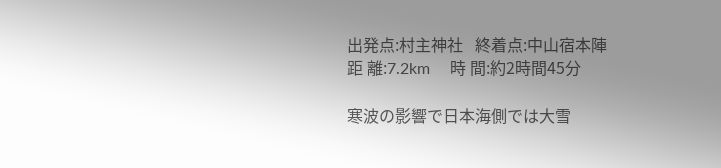出発点:村主神社   終着点:中山宿本陣
距 離:7.2km     時 間:約2時間45分

寒波の影響で日本海側では大雪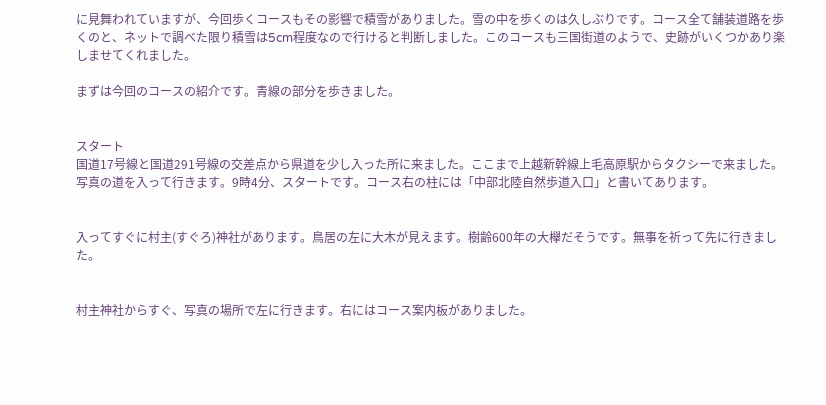に見舞われていますが、今回歩くコースもその影響で積雪がありました。雪の中を歩くのは久しぶりです。コース全て舗装道路を歩くのと、ネットで調べた限り積雪は5cm程度なので行けると判断しました。このコースも三国街道のようで、史跡がいくつかあり楽しませてくれました。

まずは今回のコースの紹介です。青線の部分を歩きました。


スタート
国道17号線と国道291号線の交差点から県道を少し入った所に来ました。ここまで上越新幹線上毛高原駅からタクシーで来ました。写真の道を入って行きます。9時4分、スタートです。コース右の柱には「中部北陸自然歩道入口」と書いてあります。


入ってすぐに村主(すぐろ)神社があります。鳥居の左に大木が見えます。樹齢600年の大欅だそうです。無事を祈って先に行きました。


村主神社からすぐ、写真の場所で左に行きます。右にはコース案内板がありました。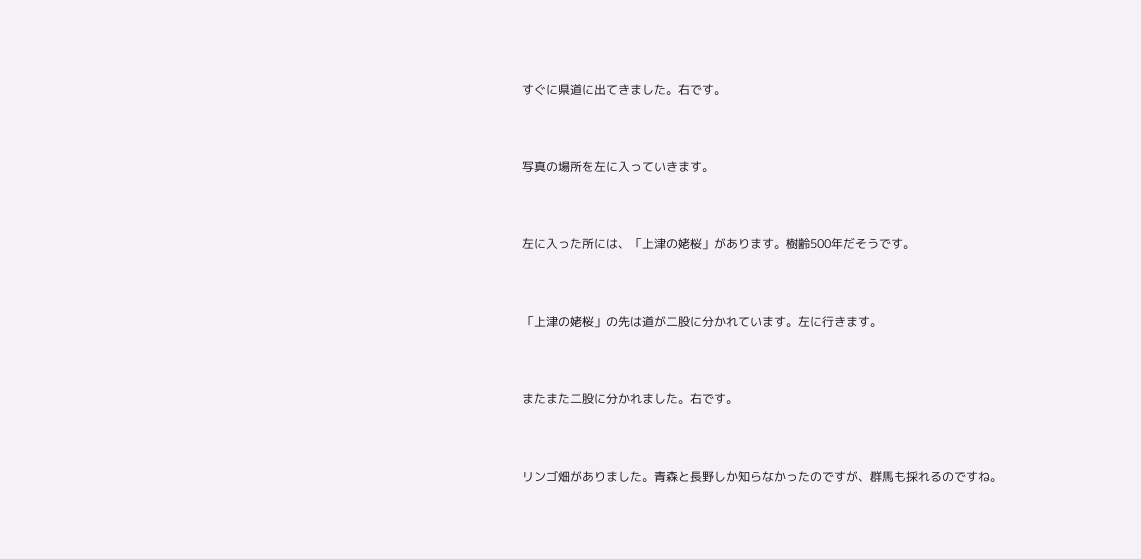すぐに県道に出てきました。右です。


写真の場所を左に入っていきます。


左に入った所には、「上津の姥桜」があります。樹齢500年だそうです。


「上津の姥桜」の先は道が二股に分かれています。左に行きます。


またまた二股に分かれました。右です。


リンゴ畑がありました。青森と長野しか知らなかったのですが、群馬も採れるのですね。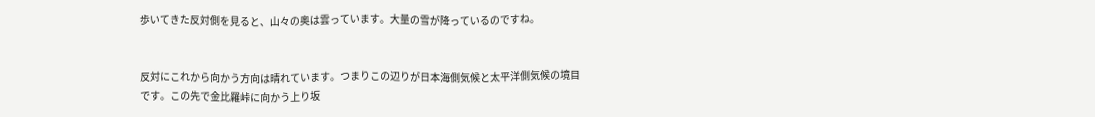歩いてきた反対側を見ると、山々の奥は雲っています。大量の雪が降っているのですね。


反対にこれから向かう方向は晴れています。つまりこの辺りが日本海側気候と太平洋側気候の境目です。この先で金比羅峠に向かう上り坂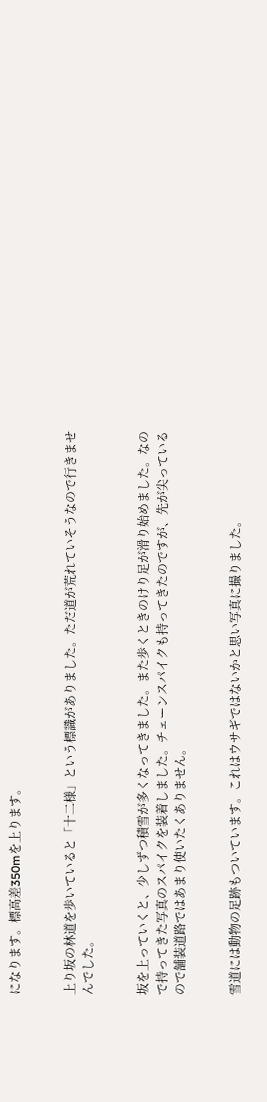になります。標高差350mを上ります。


上り坂の林道を歩いていると「十二様」という標識がありました。ただ道が荒れていそうなので行きませんでした。


坂を上っていくと、少しずつ積雪が多くなってきました。また歩くときのけり足が滑り始めました。なので持ってきた写真のスパイクを装着しました。チェーンスパイクも持ってきたのですが、先が尖っているので舗装道路ではあまり使いたくありません。


雪道には動物の足跡もついています。これはウサギではないかと思い写真に撮りました。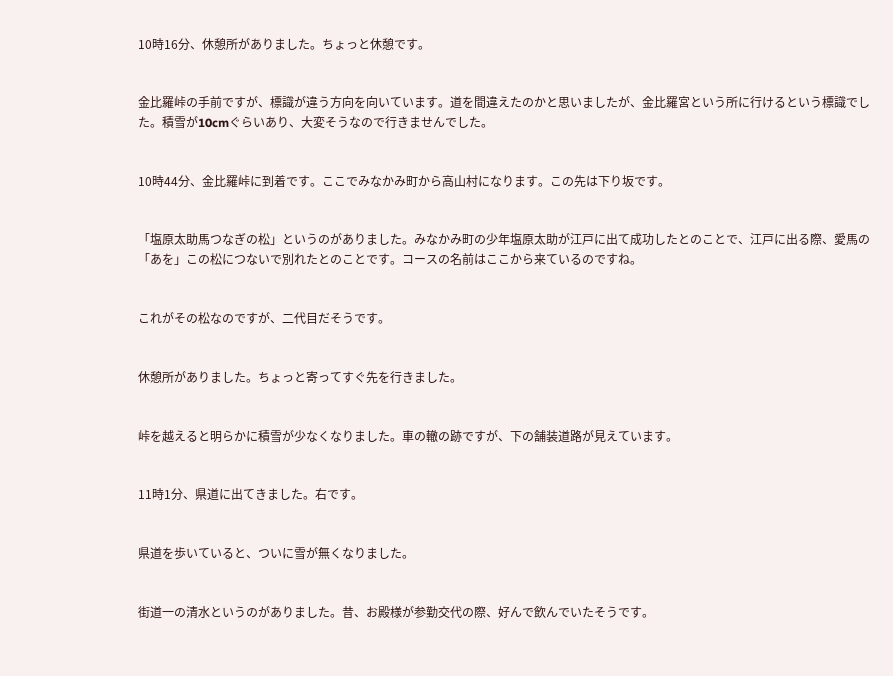10時16分、休憩所がありました。ちょっと休憩です。


金比羅峠の手前ですが、標識が違う方向を向いています。道を間違えたのかと思いましたが、金比羅宮という所に行けるという標識でした。積雪が10cmぐらいあり、大変そうなので行きませんでした。


10時44分、金比羅峠に到着です。ここでみなかみ町から高山村になります。この先は下り坂です。


「塩原太助馬つなぎの松」というのがありました。みなかみ町の少年塩原太助が江戸に出て成功したとのことで、江戸に出る際、愛馬の「あを」この松につないで別れたとのことです。コースの名前はここから来ているのですね。


これがその松なのですが、二代目だそうです。


休憩所がありました。ちょっと寄ってすぐ先を行きました。


峠を越えると明らかに積雪が少なくなりました。車の轍の跡ですが、下の舗装道路が見えています。


11時1分、県道に出てきました。右です。


県道を歩いていると、ついに雪が無くなりました。


街道一の清水というのがありました。昔、お殿様が参勤交代の際、好んで飲んでいたそうです。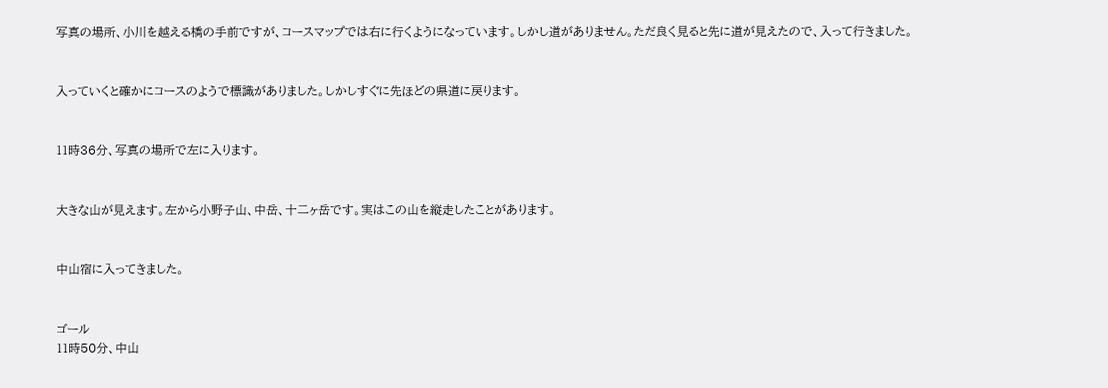写真の場所、小川を越える橋の手前ですが、コースマップでは右に行くようになっています。しかし道がありません。ただ良く見ると先に道が見えたので、入って行きました。


入っていくと確かにコースのようで標識がありました。しかしすぐに先ほどの県道に戻ります。


11時36分、写真の場所で左に入ります。


大きな山が見えます。左から小野子山、中岳、十二ヶ岳です。実はこの山を縦走したことがあります。


中山宿に入ってきました。


ゴール
11時50分、中山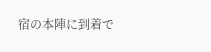宿の本陣に到着で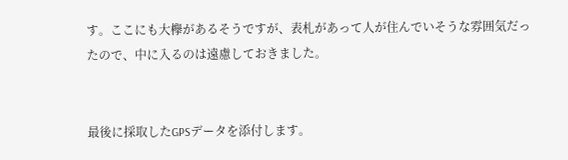す。ここにも大欅があるそうですが、表札があって人が住んでいそうな雰囲気だったので、中に入るのは遠慮しておきました。


最後に採取したGPSデータを添付します。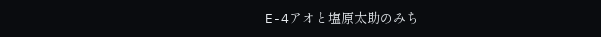E-4アオと塩原太助のみち